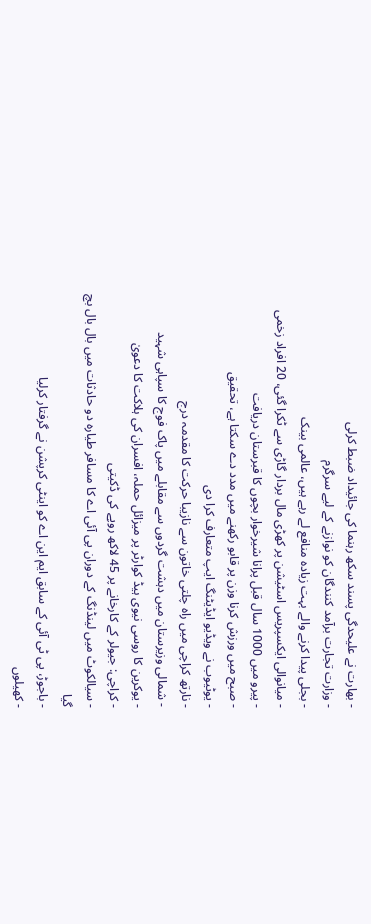- بھارت نے علیحدگی پسند سکھ رہنما کی جائیداد ضبط کرلی
- وزارت تجارت برآمد کنندگان کو نوازنے کے لیے سرگرم
- بجلی پیدا کرنے والے بہت زیادہ منافع لے رہے ہیں، عالمی بینک
- میانوالی ایکسپریس اسٹیشن پر کھڑی مال بردار گاڑی سے ٹکرا گئی، 20 افراد زخمی
- پیرو میں 1000 سال قبل پرانا شیرخوار بچوں کا قبرستان دریافت
- صبح میں ورزش کرنا وزن پر قابو رکھنے میں مدد دے سکتا ہے، تحقیق
- یوٹیوب نے ویڈیو ایڈیٹنگ ایپ متعارف کرا دی
- نارتھ کراچی میں راہ چلتی خاتون سے نازیبا حرکت کا مقدمہ درج
- شمالی وزیرستان میں دہشت گردوں سے مقابلے میں پاک فوج کا سپاہی شہید
- یوکرین کا روسی نیوی ہیڈ کوارٹر پر میزائل حملہ، افسران کی ہلاکت کا دعویٰ
- کراچی: جیولر کے کارخانے پر 45 لاکھ روپے کی ڈکیتی
- سیالکوٹ میں لینڈنگ کے دوران پی آئی اے کا مسافر طیارہ دو حادثات میں بال بال بچ گیا
- باجوڑ، پی ٹی آئی کے سابق ایم این اے کو اینٹی کرپشن نے گرفتار کرلیا
- کھیلوں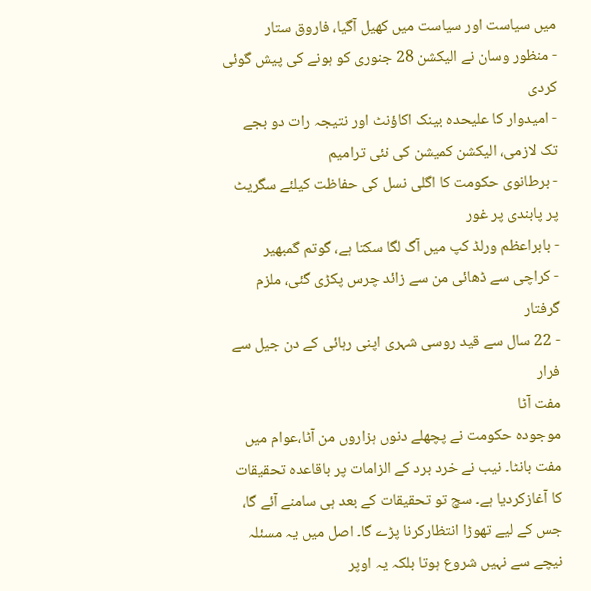میں سیاست اور سیاست میں کھیل آگیا، فاروق ستار
- منظور وسان نے الیکشن 28 جنوری کو ہونے کی پیش گوئی کردی
- امیدوار کا علیحدہ بینک اکاؤنٹ اور نتیجہ رات دو بجے تک لازمی، الیکشن کمیشن کی نئی ترامیم
- برطانوی حکومت کا اگلی نسل کی حفاظت کیلئے سگریٹ پر پابندی پر غور
- بابراعظم ورلڈ کپ میں آگ لگا سکتا ہے، گوتم گمبھیر
- کراچی سے ڈھائی من سے زائد چرس پکڑی گئی، ملزم گرفتار
- 22 سال سے قید روسی شہری اپنی رہائی کے دن جیل سے فرار
مفت آٹا
موجودہ حکومت نے پچھلے دنوں ہزاروں من آٹا،عوام میں مفت بانٹا۔ نیب نے خرد برد کے الزامات پر باقاعدہ تحقیقات کا آغازکردیا ہے۔ سچ تو تحقیقات کے بعد ہی سامنے آئے گا، جس کے لیے تھوڑا انتظارکرنا پڑے گا۔ اصل میں یہ مسئلہ نیچے سے نہیں شروع ہوتا بلکہ یہ اوپر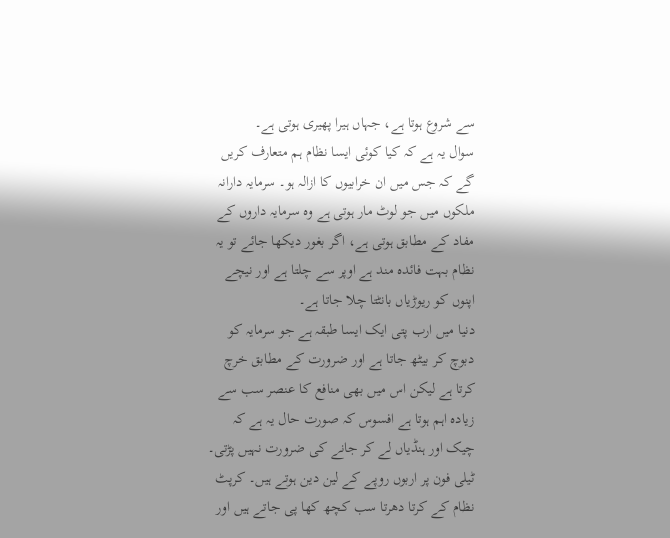سے شروع ہوتا ہے، جہاں ہیرا پھیری ہوتی ہے۔
سوال یہ ہے کہ کیا کوئی ایسا نظام ہم متعارف کریں گے کہ جس میں ان خرابیوں کا ازالہ ہو۔ سرمایہ دارانہ ملکوں میں جو لوٹ مار ہوتی ہے وہ سرمایہ داروں کے مفاد کے مطابق ہوتی ہے، اگر بغور دیکھا جائے تو یہ نظام بہت فائدہ مند ہے اوپر سے چلتا ہے اور نیچے اپنوں کو ریوڑیاں بانٹتا چلا جاتا ہے۔
دنیا میں ارب پتی ایک ایسا طبقہ ہے جو سرمایہ کو دبوچ کر بیٹھ جاتا ہے اور ضرورت کے مطابق خرچ کرتا ہے لیکن اس میں بھی منافع کا عنصر سب سے زیادہ اہم ہوتا ہے افسوس کہ صورت حال یہ ہے کہ چیک اور ہنڈیاں لے کر جانے کی ضرورت نہیں پڑتی۔
ٹیلی فون پر اربوں روپے کے لین دین ہوتے ہیں۔ کرپٹ نظام کے کرتا دھرتا سب کچھ کھا پی جاتے ہیں اور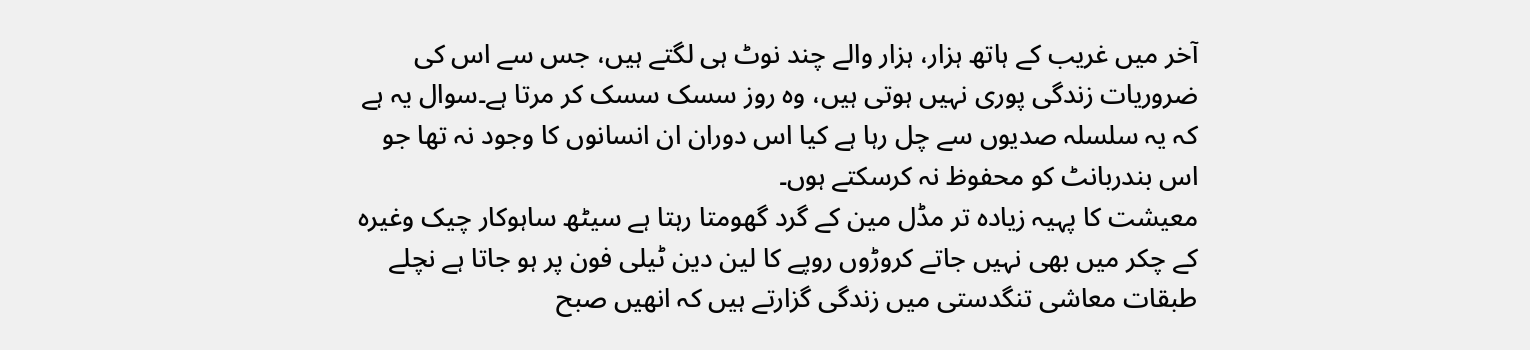آخر میں غریب کے ہاتھ ہزار، ہزار والے چند نوٹ ہی لگتے ہیں، جس سے اس کی ضروریات زندگی پوری نہیں ہوتی ہیں، وہ روز سسک سسک کر مرتا ہے۔سوال یہ ہے کہ یہ سلسلہ صدیوں سے چل رہا ہے کیا اس دوران ان انسانوں کا وجود نہ تھا جو اس بندربانٹ کو محفوظ نہ کرسکتے ہوں۔
معیشت کا پہیہ زیادہ تر مڈل مین کے گرد گھومتا رہتا ہے سیٹھ ساہوکار چیک وغیرہ کے چکر میں بھی نہیں جاتے کروڑوں روپے کا لین دین ٹیلی فون پر ہو جاتا ہے نچلے طبقات معاشی تنگدستی میں زندگی گزارتے ہیں کہ انھیں صبح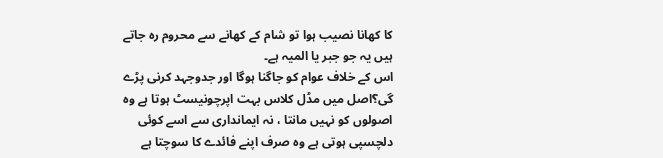کا کھانا نصیب ہوا تو شام کے کھانے سے محروم رہ جاتے ہیں یہ جو جبر یا المیہ ہے۔
اس کے خلاف عوام کو جاگنا ہوگا اور جدوجہد کرنی پڑے گی؟اصل میں مڈل کلاس بہت اپرچونیسٹ ہوتا ہے وہ اصولوں کو نہیں مانتا ، نہ ایمانداری سے اسے کوئی دلچسپی ہوتی ہے وہ صرف اپنے فائدے کا سوچتا ہے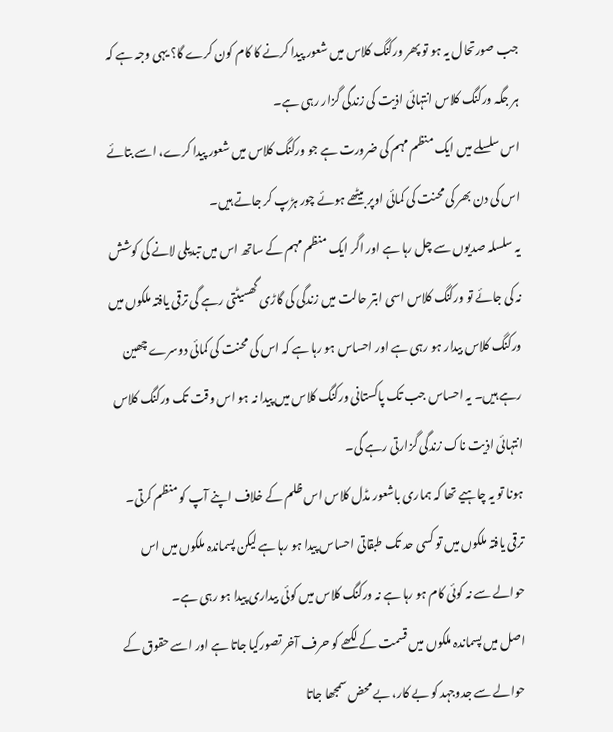جب صورتحال یہ ہو تو پھر ورکنگ کلاس میں شعور پیدا کرنے کا کام کون کرے گا؟ یہی وجہ ہے کہ ہر جگہ ورکنگ کلاس انتہائی اذیت کی زندگی گزار رہی ہے۔
اس سلسلے میں ایک منظم مہم کی ضرورت ہے جو ورکنگ کلاس میں شعور پیدا کرے، اسے بتائے اس کی دن بھر کی محنت کی کمائی اوپر بیٹھے ہوئے چور ہڑپ کر جاتے ہیں۔
یہ سلسلہ صدیوں سے چل رہا ہے اور اگر ایک منظم مہم کے ساتھ اس میں تبدیلی لانے کی کوشش نہ کی جائے تو ورکنگ کلاس اسی ابتر حالت میں زندگی کی گاڑی گھسیٹتی رہے گی ترقی یافتہ ملکوں میں ورکنگ کلاس بیدار ہو رہی ہے اور احساس ہو رہا ہے کہ اس کی محنت کی کمائی دوسرے چھین رہے ہیں۔ یہ احساس جب تک پاکستانی ورکنگ کلاس میں پیدا نہ ہو اس وقت تک ورکنگ کلاس انتہائی اذیت ناک زندگی گزارتی رہے گی۔
ہونا تو یہ چاہیے تھا کہ ہماری باشعور مڈل کلاس اس ظلم کے خلاف اپنے آپ کو منظم کرتی۔ ترقی یافتہ ملکوں میں تو کسی حد تک طبقاتی احساس پیدا ہو رہا ہے لیکن پسماندہ ملکوں میں اس حوالے سے نہ کوئی کام ہو رہا ہے نہ ورکنگ کلاس میں کوئی بیداری پیدا ہو رہی ہے۔
اصل میں پسماندہ ملکوں میں قسمت کے لکھے کو حرف آخر تصورکیا جاتا ہے اور اسے حقوق کے حوالے سے جدوجہد کو بے کار، بے محض سمجھا جاتا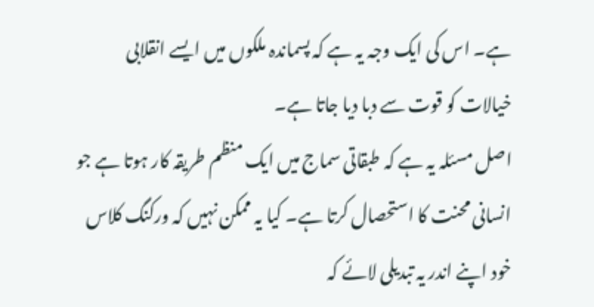ہے۔ اس کی ایک وجہ یہ ہے کہ پسماندہ ملکوں میں ایسے انقلابی خیالات کو قوت سے دبا دیا جاتا ہے۔
اصل مسئلہ یہ ہے کہ طبقاتی سماج میں ایک منظم طریقہ کار ہوتا ہے جو انسانی محنت کا استحصال کرتا ہے۔ کیا یہ ممکن نہیں کہ ورکنگ کلاس خود اپنے اندر یہ تبدیلی لائے کہ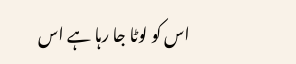اس کو لوٹا جا رہا ہے اس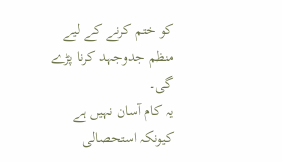کو ختم کرنے کے لیے منظم جدوجہد کرنا پڑے گی۔
یہ کام آسان نہیں ہے کیونکہ استحصالی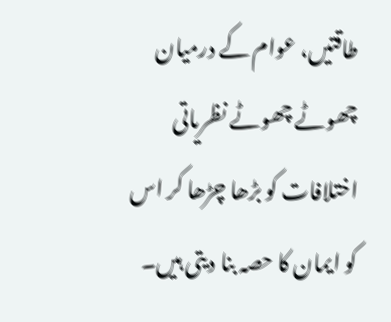طاقتیں، عوام کے درمیان چھوٹے چھوٹے نظریاتی اختلافات کو بڑھا چڑھا کر اس کو ایمان کا حصہ بنا دیتی ہیں۔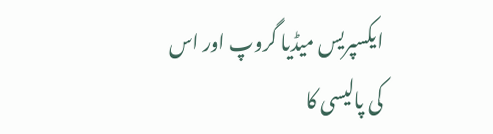ایکسپریس میڈیا گروپ اور اس کی پالیسی کا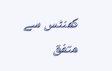کمنٹس سے متفق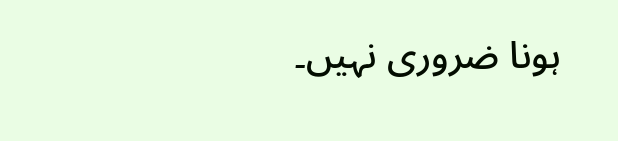ہونا ضروری نہیں۔